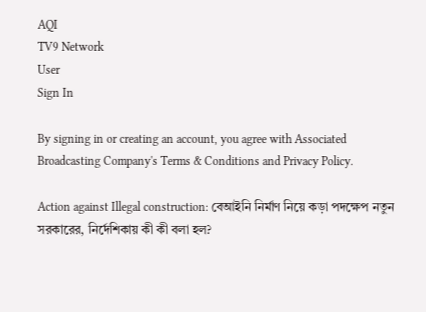AQI
TV9 Network
User
Sign In

By signing in or creating an account, you agree with Associated Broadcasting Company's Terms & Conditions and Privacy Policy.

Action against Illegal construction: বেআইনি নির্মাণ নিয়ে কড়া পদক্ষেপ নতুন সরকারের, নির্দেশিকায় কী কী বলা হল?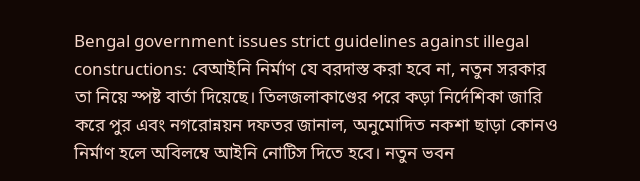Bengal government issues strict guidelines against illegal constructions: বেআইনি নির্মাণ যে বরদাস্ত করা হবে না, নতুন সরকার তা নিয়ে স্পষ্ট বার্তা দিয়েছে। তিলজলাকাণ্ডের পরে কড়া নির্দেশিকা জারি করে পুর এবং নগরোন্নয়ন দফতর জানাল, অনুমোদিত নকশা ছাড়া কোনও নির্মাণ হলে অবিলম্বে আইনি নোটিস দিতে হবে। নতুন ভবন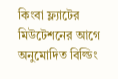কিংবা ফ্ল্যাটের মিউটেশনের আগে অনুমোদিত বিল্ডিং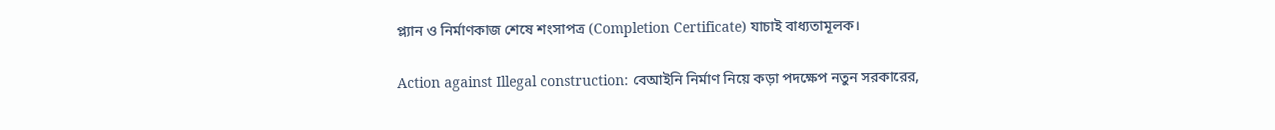প্ল্যান ও নির্মাণকাজ শেষে শংসাপত্র (Completion Certificate) যাচাই বাধ্যতামূলক।

Action against Illegal construction: বেআইনি নির্মাণ নিয়ে কড়া পদক্ষেপ নতুন সরকারের,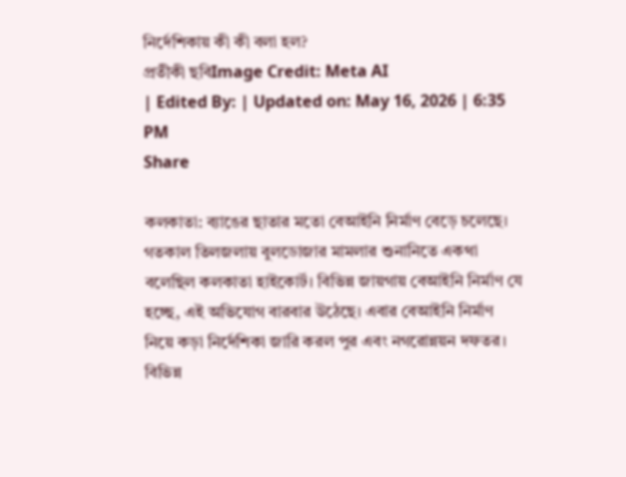নির্দেশিকায় কী কী বলা হল?
প্রতীকী ছবিImage Credit: Meta AI
| Edited By: | Updated on: May 16, 2026 | 6:35 PM
Share

কলকাতা: ব্যাঙের ছাতার মতো বেআইনি নির্মাণ বেড়ে চলেছে। গতকাল তিলজলায় বুলডোজার মামলার শুনানিতে একথা বলেছিল কলকাতা হাইকোর্ট। বিভিন্ন জায়গায় বেআইনি নির্মাণ যে হচ্ছে, এই অভিযোগ বারবার উঠেছে। এবার বেআইনি নির্মাণ নিয়ে কড়া নির্দেশিকা জারি করল পুর এবং নগরোন্নয়ন দফতর। বিভিন্ন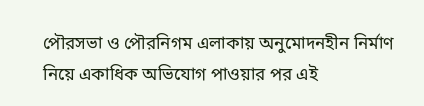পৌরসভা ও পৌরনিগম এলাকায় অনুমোদনহীন নির্মাণ নিয়ে একাধিক অভিযোগ পাওয়ার পর এই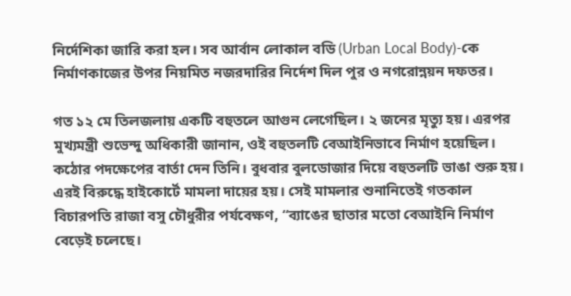নির্দেশিকা জারি করা হল। সব আর্বান লোকাল বডি (Urban Local Body)-কে নির্মাণকাজের উপর নিয়মিত নজরদারির নির্দেশ দিল পুর ও নগরোন্নয়ন দফতর।

গত ১২ মে তিলজলায় একটি বহুতলে আগুন লেগেছিল। ২ জনের মৃত্যু হয়। এরপর মুখ্যমন্ত্রী শুভেন্দু অধিকারী জানান, ওই বহুতলটি বেআইনিভাবে নির্মাণ হয়েছিল। কঠোর পদক্ষেপের বার্তা দেন তিনি। বুধবার বুলডোজার দিয়ে বহুতলটি ভাঙা শুরু হয়। এরই বিরুদ্ধে হাইকোর্টে মামলা দায়ের হয়। সেই মামলার শুনানিতেই গতকাল বিচারপতি রাজা বসু চৌধুরীর পর্যবেক্ষণ, “ব্যাঙের ছাতার মতো বেআইনি নির্মাণ বেড়েই চলেছে।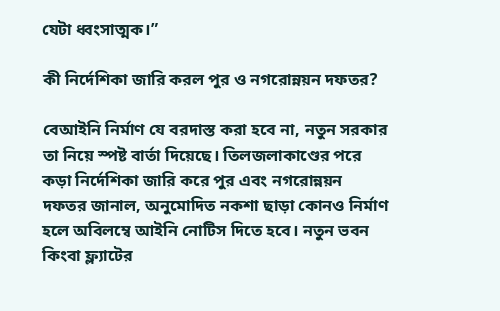যেটা ধ্বংসাত্মক।”

কী নির্দেশিকা জারি করল পুর ও নগরোন্নয়ন দফতর?

বেআইনি নির্মাণ যে বরদাস্ত করা হবে না, নতুন সরকার তা নিয়ে স্পষ্ট বার্তা দিয়েছে। তিলজলাকাণ্ডের পরে কড়া নির্দেশিকা জারি করে পুর এবং নগরোন্নয়ন দফতর জানাল, অনুমোদিত নকশা ছাড়া কোনও নির্মাণ হলে অবিলম্বে আইনি নোটিস দিতে হবে। নতুন ভবন কিংবা ফ্ল্যাটের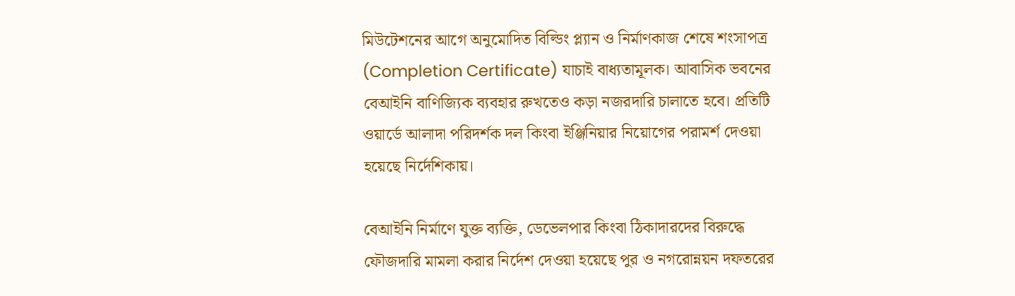মিউটেশনের আগে অনুমোদিত বিল্ডিং প্ল্যান ও নির্মাণকাজ শেষে শংসাপত্র (Completion Certificate) যাচাই বাধ্যতামূলক। আবাসিক ভবনের বেআইনি বাণিজ্যিক ব্যবহার রুখতেও কড়া নজরদারি চালাতে হবে। প্রতিটি ওয়ার্ডে আলাদা পরিদর্শক দল কিংবা ইঞ্জিনিয়ার নিয়োগের পরামর্শ দেওয়া হয়েছে নির্দেশিকায়।

বেআইনি নির্মাণে যুক্ত ব্যক্তি, ডেভেলপার কিংবা ঠিকাদারদের বিরুদ্ধে ফৌজদারি মামলা করার নির্দেশ দেওয়া হয়েছে পুর ও নগরোন্নয়ন দফতরের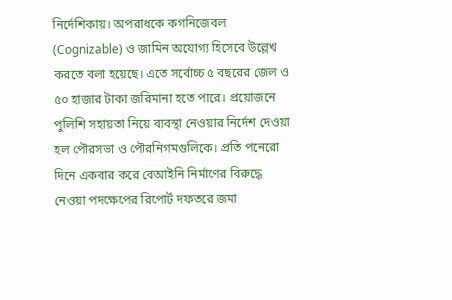নির্দেশিকায়। অপরাধকে কগনিজেবল (Cognizable) ও জামিন অযোগ্য হিসেবে উল্লেখ করতে বলা হয়েছে। এতে সর্বোচ্চ ৫ বছরের জেল ও ৫০ হাজার টাকা জরিমানা হতে পারে। প্রয়োজনে পুলিশি সহায়তা নিয়ে ব্যবস্থা নেওয়ার নির্দেশ দেওয়া হল পৌরসভা ও পৌরনিগমগুলিকে। প্রতি পনেরো দিনে একবার করে বেআইনি নির্মাণের বিরুদ্ধে নেওয়া পদক্ষেপের রিপোর্ট দফতরে জমা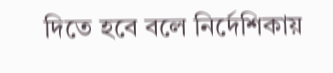দিতে হবে বলে নির্দেশিকায়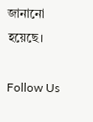জানানো হয়েছে।

Follow Us